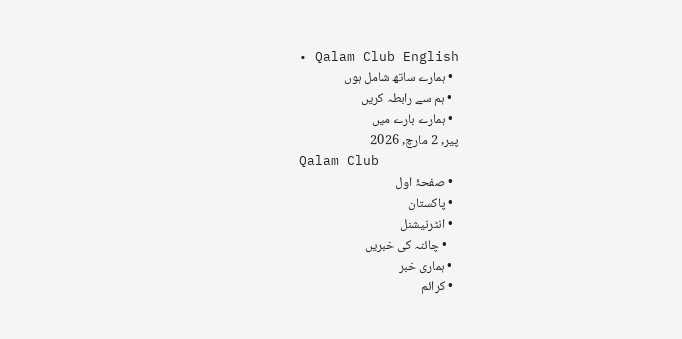• Qalam Club English
  • ہمارے ساتھ شامل ہوں
  • ہم سے رابطہ کریں
  • ہمارے بارے میں
پیر, 2 مارچ, 2026
Qalam Club
  • صفحۂ اول
  • پاکستان
  • انٹرنیشنل
    • چائنہ کی خبریں
  • ہماری خبر
  • کرائم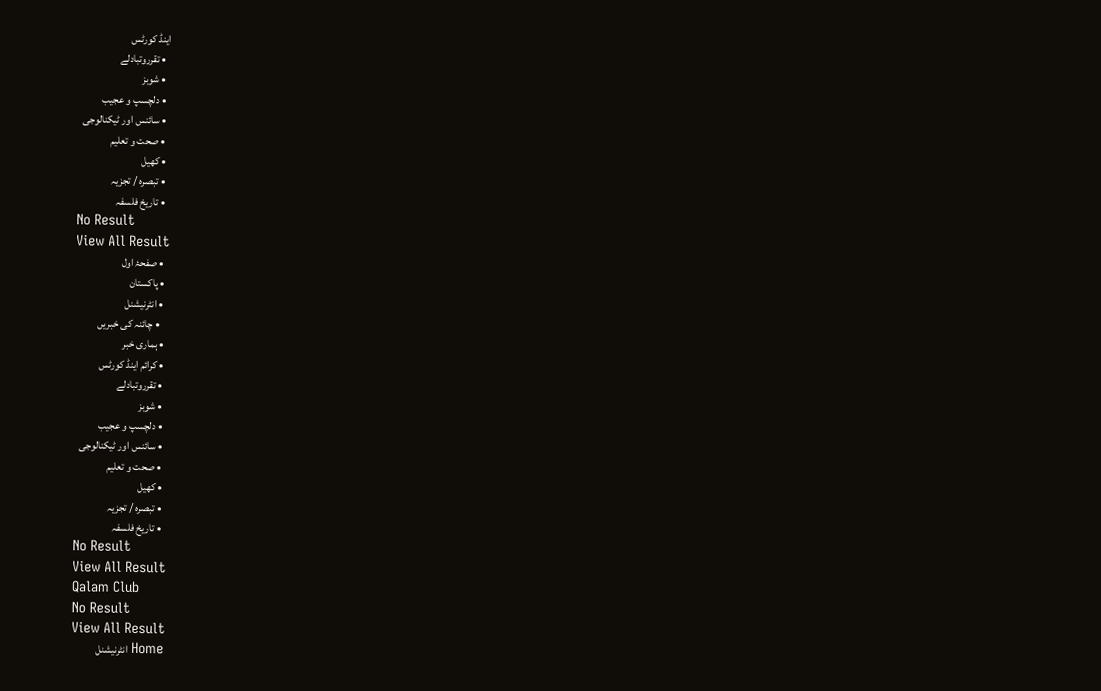اینڈ کورٹس
  • تقرروتبادلے
  • شوبز
  • دلچسپ و عجیب
  • سائنس اور ٹیکنالوجی
  • صحت و تعلیم
  • کھیل
  • تبصرہ / تجزیہ
  • تاریخ فلسفہ
No Result
View All Result
  • صفحۂ اول
  • پاکستان
  • انٹرنیشنل
    • چائنہ کی خبریں
  • ہماری خبر
  • کرائم اینڈ کورٹس
  • تقرروتبادلے
  • شوبز
  • دلچسپ و عجیب
  • سائنس اور ٹیکنالوجی
  • صحت و تعلیم
  • کھیل
  • تبصرہ / تجزیہ
  • تاریخ فلسفہ
No Result
View All Result
Qalam Club
No Result
View All Result
Home انٹرنیشنل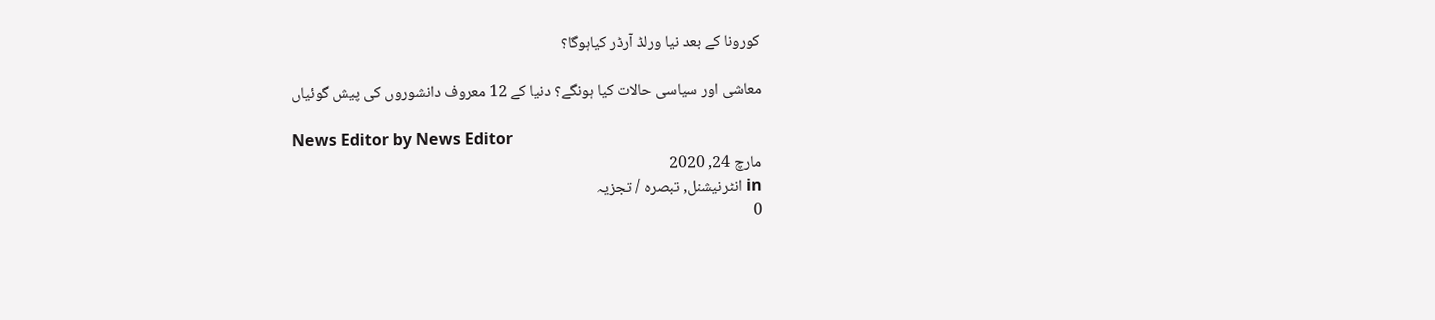کورونا کے بعد نیا ورلڈ آرڈر کیاہوگا؟

معاشی اور سیاسی حالات کیا ہونگے؟ دنیا کے 12 معروف دانشوروں کی پیش گوئیاں

News Editor by News Editor
مارچ 24, 2020
in انٹرنیشنل, تبصرہ / تجزیہ
0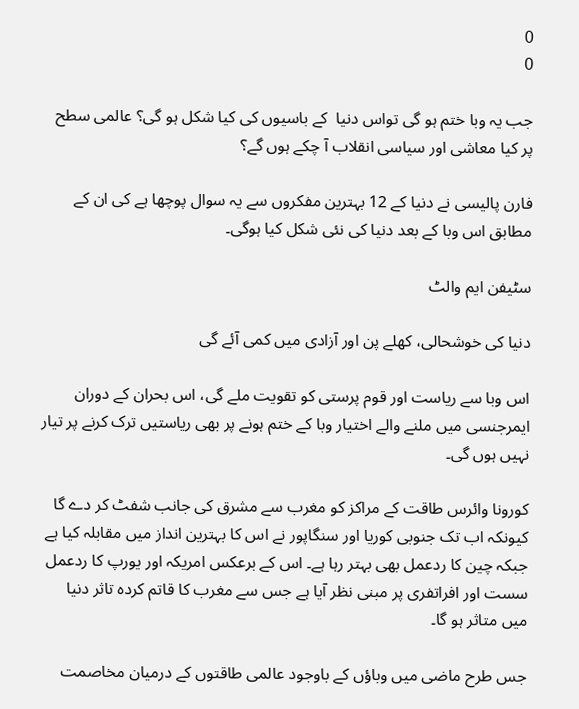0
0

جب یہ وبا ختم ہو گی تواس دنیا  کے باسیوں کی کیا شکل ہو گی؟ عالمی سطح پر کیا معاشی اور سیاسی انقلاب آ چکے ہوں گے؟

فارن پالیسی نے دنیا کے 12 بہترین مفکروں سے یہ سوال پوچھا ہے کی ان کے مطابق اس وبا کے بعد دنیا کی نئی شکل کیا ہوگی۔

سٹیفن ایم والٹ

دنیا کی خوشحالی، کھلے پن اور آزادی میں کمی آئے گی

اس وبا سے ریاست اور قوم پرستی کو تقویت ملے گی، اس بحران کے دوران ایمرجنسی میں ملنے والے اختیار وبا کے ختم ہونے پر بھی ریاستیں ترک کرنے پر تیار نہیں ہوں گی۔

کورونا وائرس طاقت کے مراکز کو مغرب سے مشرق کی جانب شفٹ کر دے گا کیونکہ اب تک جنوبی کوریا اور سنگاپور نے اس کا بہترین انداز میں مقابلہ کیا ہے جبکہ چین کا ردعمل بھی بہتر رہا ہے۔ اس کے برعکس امریکہ اور یورپ کا ردعمل سست اور افراتفری پر مبنی نظر آیا ہے جس سے مغرب کا قاتم کردہ تاثر دنیا میں متاثر ہو گا۔

جس طرح ماضی میں وباؤں کے باوجود عالمی طاقتوں کے درمیان مخاصمت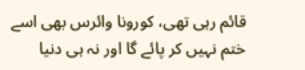قائم رہی تھی، کورونا وائرس بھی اسے ختم نہیں کر پائے گا اور نہ ہی دنیا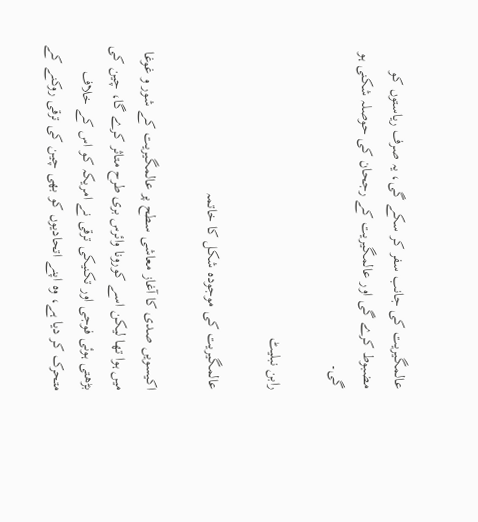عالمگیریت کی جانب سفر کر سکے گی، یہ صرف ریاستوں کو مضبوط کرے گی اور عالمگیریت کے رجحان کی حوصلہ شکنی ہو گی۔

رابن نبلیٹ

عالمگیریت کی موجودہ شکل کا خاتمہ

اکیسویں صدی کا آغاز معاشی سطح پر عالمگیریت کے شور و غوغا میں ہوا تھا لیکن اسے کورونا وائرس بری طرح متاثر کرے گا، چین کی بڑھتی ہوئی فوجی اور تکنیکی ترقی نے امریکہ کو اس کے خلاف متحرک کر دیا ہے، وہ اپنے اتحادیوں کو بھی چین کی ترقی روکنے کے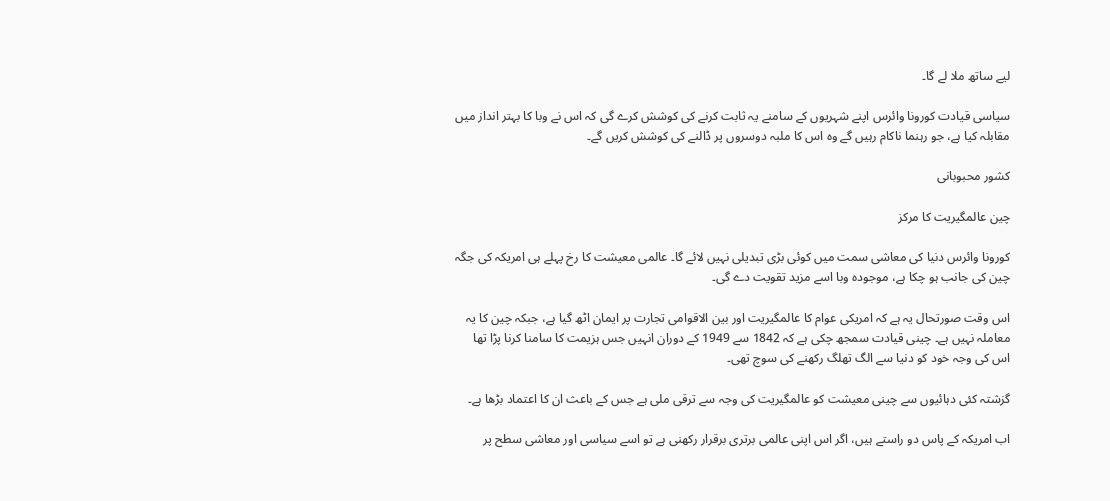لیے ساتھ ملا لے گا۔

سیاسی قیادت کورونا وائرس اپنے شہریوں کے سامنے یہ ثابت کرنے کی کوشش کرے گی کہ اس نے وبا کا بہتر انداز میں مقابلہ کیا ہے، جو رہنما ناکام رہیں گے وہ اس کا ملبہ دوسروں پر ڈالنے کی کوشش کریں گے۔

کشور محبوبانی

چین عالمگیریت کا مرکز

کورونا وائرس دنیا کی معاشی سمت میں کوئی بڑی تبدیلی نہیں لائے گا۔ عالمی معیشت کا رخ پہلے ہی امریکہ کی جگہ چین کی جانب ہو چکا ہے، موجودہ وبا اسے مزید تقویت دے گی۔

اس وقت صورتحال یہ ہے کہ امریکی عوام کا عالمگیریت اور بین الاقوامی تجارت پر ایمان اٹھ گیا ہے، جبکہ چین کا یہ معاملہ نہیں ہے۔ چینی قیادت سمجھ چکی ہے کہ 1842 سے 1949 کے دوران انہیں جس ہزیمت کا سامنا کرنا پڑا تھا اس کی وجہ خود کو دنیا سے الگ تھلگ رکھنے کی سوچ تھی۔

گزشتہ کئی دہائیوں سے چینی معیشت کو عالمگیریت کی وجہ سے ترقی ملی ہے جس کے باعث ان کا اعتماد بڑھا ہے۔

اب امریکہ کے پاس دو راستے ہیں، اگر اس اپنی عالمی برتری برقرار رکھنی ہے تو اسے سیاسی اور معاشی سطح پر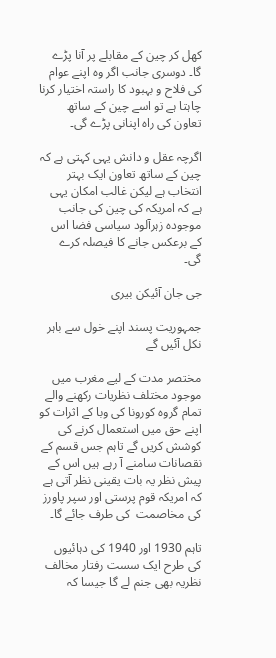کھل کر چین کے مقابلے پر آنا پڑے گا۔ دوسری جانب اگر وہ اپنے عوام کی فلاح و بہبود کا راستہ اختیار کرنا چاہتا ہے تو اسے چین کے ساتھ تعاون کی راہ اپنانی پڑے گی۔

اگرچہ عقل و دانش یہی کہتی ہے کہ چین کے ساتھ تعاون ایک بہتر انتخاب ہے لیکن غالب امکان یہی ہے کہ امریکہ کی چین کی جانب موجودہ زہرآلود سیاسی فضا اس کے برعکس جانے کا فیصلہ کرے گی۔

جی جان آئیکن بیری

جمہوریت پسند اپنے خول سے باہر نکل آئیں گے

مختصر مدت کے لیے مغرب میں موجود مختلف نظریات رکھنے والے تمام گروہ کورونا کی وبا کے اثرات کو اپنے حق میں استعمال کرنے کی کوشش کریں گے تاہم جس قسم کے نقصانات سامنے آ رہے ہیں اس کے پیش نظر یہ بات یقینی نظر آتی ہے کہ امریکہ قوم پرستی اور سپر پاورز کی مخاصمت  کی طرف جائے گا۔

تاہم 1930 اور 1940 کی دہائیوں کی طرح ایک سست رفتار مخالف نظریہ بھی جنم لے گا جیسا کہ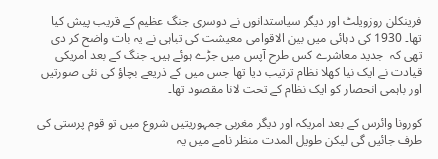فرینکلن روزویلٹ اور دیگر سیاستدانوں نے دوسری جنگ عظیم کے قریب پیش کیا تھا۔ 1930 کی دہائی میں بین الاقوامی معیشت کی تباہی نے یہ بات واضح کر دی تھی کہ  جدید معاشرے کس طرح آپس میں جڑے ہوئے ہیں۔ جنگ کے بعد امریکی قیادت نے ایک نیا کھلا نظام ترتیب دیا تھا جس میں کے ذریعے بچاؤ کی نئی صورتیں اور باہمی انحصار کو ایک نظام کے تحت لانا مقصود تھا۔

کورونا وائرس کے بعد امریکہ اور دیگر مغربی جمہوریتیں شروع میں تو قوم پرستی کی طرف جائیں گی لیکن طویل المدت منظر نامے میں یہ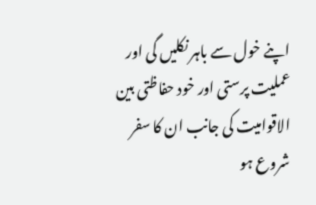اپنے خول سے باہر نکلیں گی اور عملیت پرستی اور خود حفاظتی بین الاقوامیت کی جانب ان کا سفر شروع ہو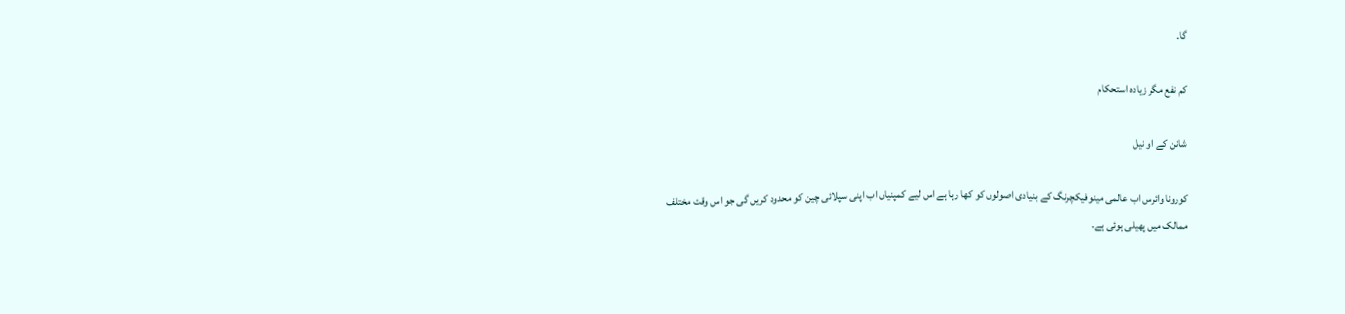گا۔

کم نفع مگر زیادہ استحکام

شانن کے او نیل

کورونا وائرس اب عالمی مینوفیکچرنگ کے بنیادی اصولوں کو کھا رہا ہے اس لیے کمپنیاں اب اپنی سپلائی چین کو محدود کریں گی جو اس وقت مختلف ممالک میں پھیلی ہوئی ہے۔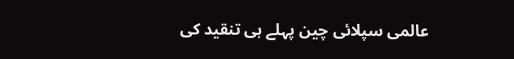عالمی سپلائی چین پہلے ہی تنقید کی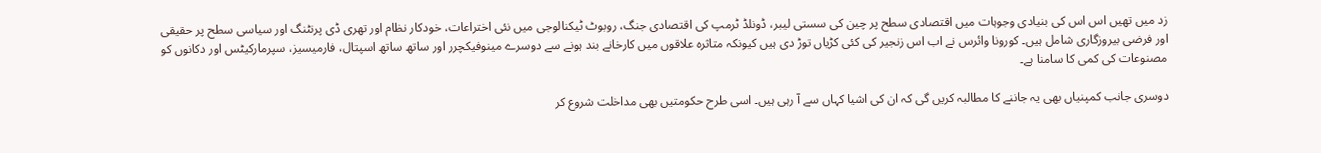زد میں تھیں اس اس کی بنیادی وجوہات میں اقتصادی سطح پر چین کی سستی لیبر، ڈونلڈ ٹرمپ کی اقتصادی جنگ، روبوٹ ٹیکنالوجی میں نئی اختراعات، خودکار نظام اور تھری ڈی پرنٹنگ اور سیاسی سطح پر حقیقی اور فرضی بیروزگاری شامل ہیں۔ کورونا وائرس نے اب اس زنجیر کی کئی کڑیاں توڑ دی ہیں کیونکہ متاثرہ علاقوں میں کارخانے بند ہونے سے دوسرے مینوفیکچرر اور ساتھ ساتھ اسپتال، فارمیسیز، سپرمارکیٹس اور دکانوں کو مصنوعات کی کمی کا سامنا ہے۔

دوسری جانب کمپنیاں بھی یہ جاننے کا مطالبہ کریں گی کہ ان کی اشیا کہاں سے آ رہی ہیں۔ اسی طرح حکومتیں بھی مداخلت شروع کر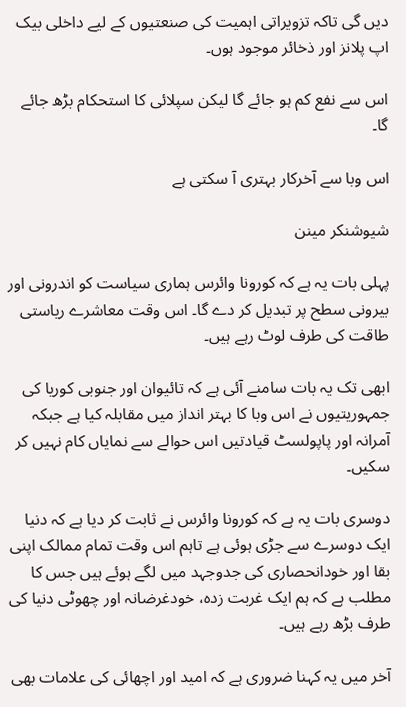دیں گی تاکہ تزویراتی اہمیت کی صنعتیوں کے لیے داخلی بیک اپ پلانز اور ذخائر موجود ہوں۔

اس سے نفع کم ہو جائے گا لیکن سپلائی کا استحکام بڑھ جائے گا۔

اس وبا سے آخرکار بہتری آ سکتی ہے

شیوشنکر مینن

پہلی بات یہ ہے کہ کورونا وائرس ہماری سیاست کو اندرونی اور بیرونی سطح پر تبدیل کر دے گا۔ اس وقت معاشرے ریاستی طاقت کی طرف لوٹ رہے ہیں۔

ابھی تک یہ بات سامنے آئی ہے کہ تائیوان اور جنوبی کوریا کی جمہوریتیوں نے اس وبا کا بہتر انداز میں مقابلہ کیا ہے جبکہ آمرانہ اور پاپولسٹ قیادتیں اس حوالے سے نمایاں کام نہیں کر سکیں۔

دوسری بات یہ ہے کہ کورونا وائرس نے ثابت کر دیا ہے کہ دنیا ایک دوسرے سے جڑی ہوئی ہے تاہم اس وقت تمام ممالک اپنی بقا اور خودانحصاری کی جدوجہد میں لگے ہوئے ہیں جس کا مطلب ہے کہ ہم ایک غربت زدہ، خودغرضانہ اور چھوٹی دنیا کی طرف بڑھ رہے ہیں۔

آخر میں یہ کہنا ضروری ہے کہ امید اور اچھائی کی علامات بھی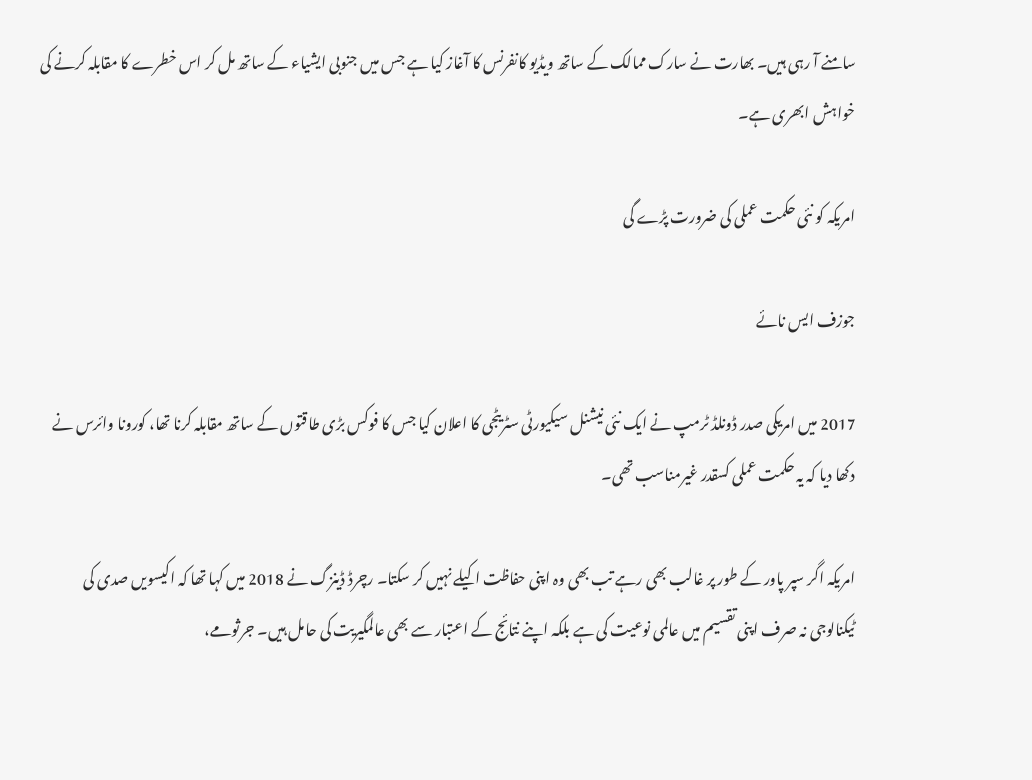سامنے آ رہی ہیں۔ بھارت نے سارک ممالک کے ساتھ ویڈیو کانفرنس کا آغاز کیا ہے جس میں جنوبی ایشیاء کے ساتھ مل کر اس خطرے کا مقابلہ کرنے کی خواہش ابھری ہے۔

امریکہ کو نئی حکمت عملی کی ضرورت پڑے گی

جوزف ایس نائے

2017 میں امریکی صدر ڈونلڈ ٹرمپ نے ایک نئی نیشنل سیکیورٹی سٹریٹجی کا اعلان کیا جس کا فوکس بڑی طاقتوں کے ساتھ مقابلہ کرنا تھا، کورونا وائرس نے دکھا دیا کہ یہ حکمت عملی کسقدر غیرمناسب تھی۔

امریکہ اگر سپر پاور کے طور پر غالب بھی رہے تب بھی وہ اپنی حفاظت اکیلے نہیں کر سکتا۔ رچرڈ ڈینزگ نے 2018 میں کہا تھا کہ اکیسویں صدی کی ٹیکنالوجی نہ صرف اپنی تقسیم میں عالمی نوعیت کی ہے بلکہ اپنے نتائج کے اعتبار سے بھی عالمگیریت کی حامل ہیں۔ جرثومے،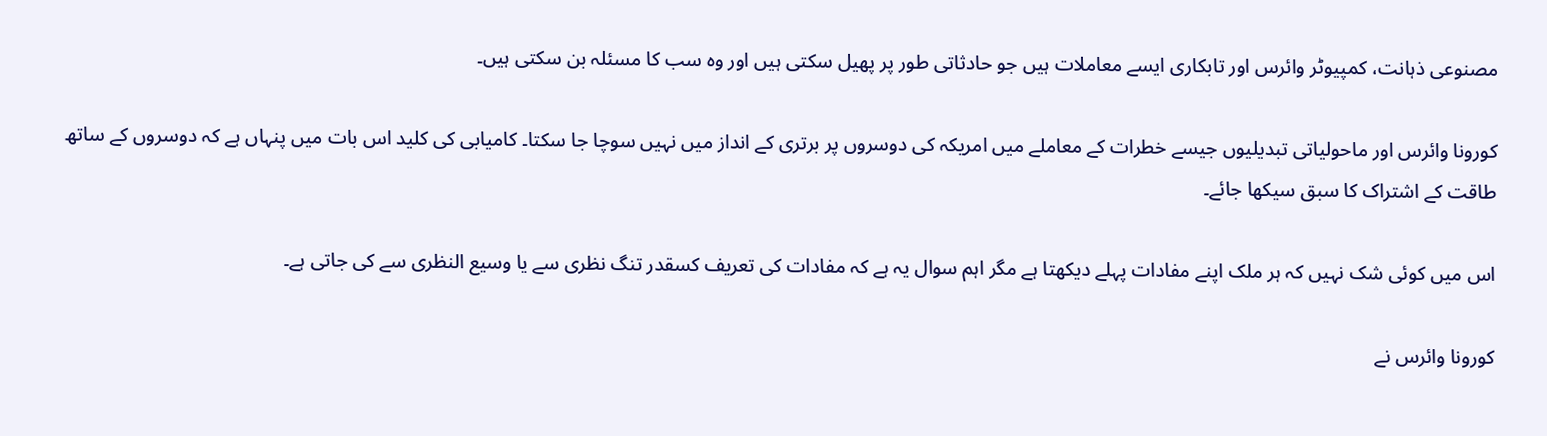مصنوعی ذہانت، کمپیوٹر وائرس اور تابکاری ایسے معاملات ہیں جو حادثاتی طور پر پھیل سکتی ہیں اور وہ سب کا مسئلہ بن سکتی ہیں۔

کورونا وائرس اور ماحولیاتی تبدیلیوں جیسے خطرات کے معاملے میں امریکہ کی دوسروں پر برتری کے انداز میں نہیں سوچا جا سکتا۔ کامیابی کی کلید اس بات میں پنہاں ہے کہ دوسروں کے ساتھ طاقت کے اشتراک کا سبق سیکھا جائے۔

اس میں کوئی شک نہیں کہ ہر ملک اپنے مفادات پہلے دیکھتا ہے مگر اہم سوال یہ ہے کہ مفادات کی تعریف کسقدر تنگ نظری سے یا وسیع النظری سے کی جاتی ہے۔

کورونا وائرس نے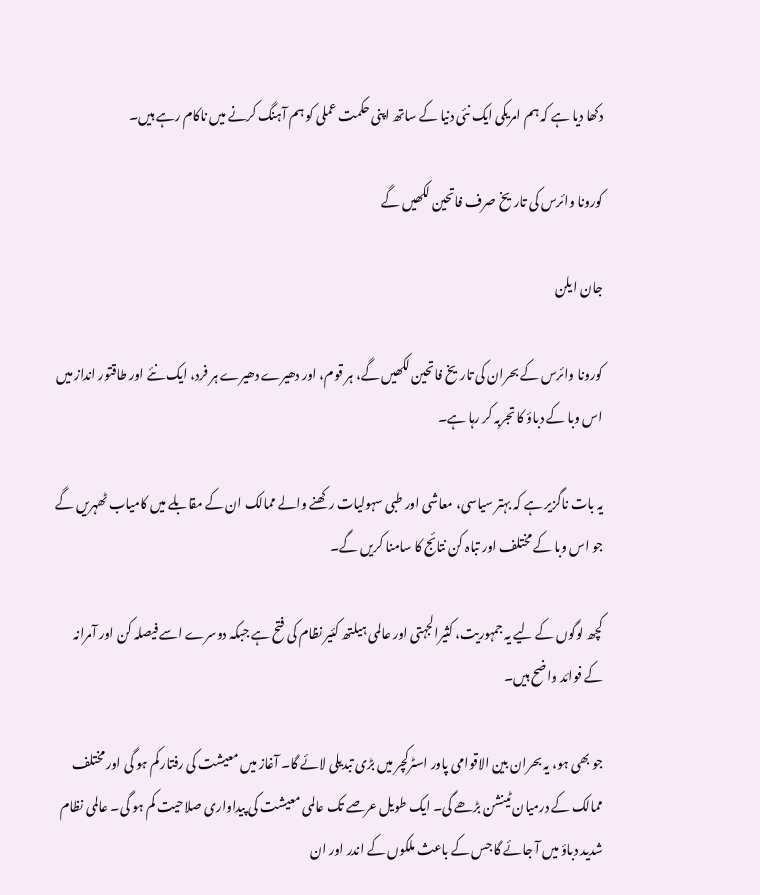دکھا دیا ہے کہ ہم امریکی ایک نئی دنیا کے ساتھ اپنی حکمت عملی کو ہم آہنگ کرنے میں ناکام رہے ہیں۔

کورونا وائرس کی تاریخ صرف فاتحین لکھیں گے

جان ایلن

کورونا وائرس کے بحران کی تاریخ فاتحین لکھیں گے، ہر قوم، اور دھیرے دھیرے ہر فرد، ایک نئے اور طاقتور انداز میں اس وبا کے دباؤ کا تجربہ کر رہا ہے۔

یہ بات ناگزیر ہے کہ بہتر سیاسی، معاشی اور طبی سہولیات رکھنے والے ممالک ان کے مقابلے میں کامیاب ٹھہریں گے جو اس وبا کے مختلف اور تباہ کن نتائج کا سامنا کریں گے۔

کچھ لوگوں کے لیے یہ جمہوریت، کثیرالجہتی اور عالمی ہیلتھ کئیر نظام کی فتح ہے جبکہ دوسرے اسے فیصلہ کن اور آمرانہ کے فوائد واضح ہیں۔

جو بھی ہو، یہ بحران بین الاقوامی پاور اسٹرکچر میں بڑی تبدیلی لائے گا۔ آغاز میں معیشت کی رفتار کم ہو گی اور مختلف ممالک کے درمیان ٹینشن بڑھے گی۔ ایک طویل عرصے تک عالمی معیشت کی پیداواری صلاحیت کم ہو گی۔ عالمی نظام شدید دباؤ میں آ جائے گا جس کے باعث ملکوں کے اندر اور ان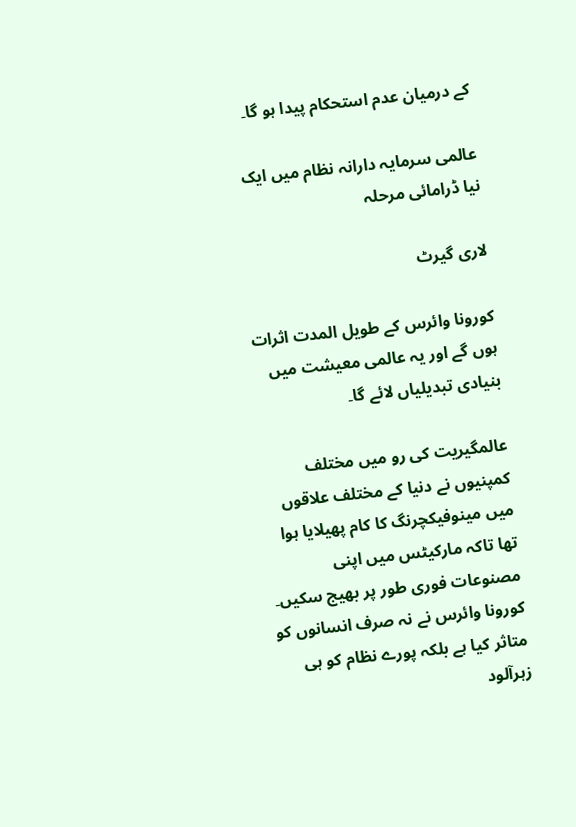کے درمیان عدم استحکام پیدا ہو گا۔

عالمی سرمایہ دارانہ نظام میں ایک نیا ڈرامائی مرحلہ

لاری گیرٹ

کورونا وائرس کے طویل المدت اثرات ہوں گے اور یہ عالمی معیشت میں بنیادی تبدیلیاں لائے گا۔

عالمگیریت کی رو میں مختلف کمپنیوں نے دنیا کے مختلف علاقوں میں مینوفیکچرنگ کا کام پھیلایا ہوا تھا تاکہ مارکیٹس میں اپنی مصنوعات فوری طور پر بھیج سکیں۔ کورونا وائرس نے نہ صرف انسانوں کو متاثر کیا ہے بلکہ پورے نظام کو ہی زہرآلود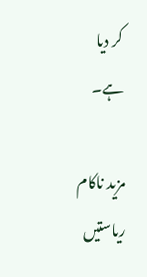کر دیا ہے۔

مزید ناکام ریاستیں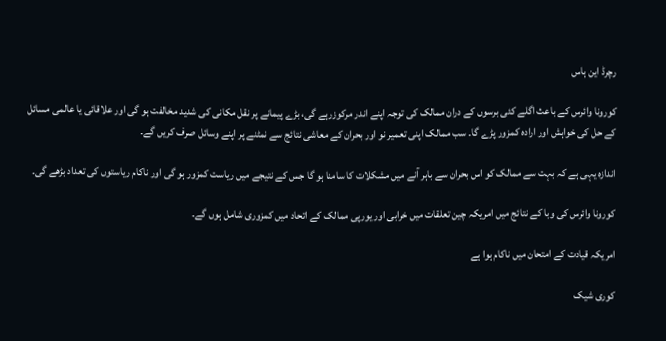رچرڈ این ہاس

کورونا وائرس کے باعث اگلے کئی برسوں کے دران ممالک کی توجہ اپنے اندر مرکوزرہے گی، بڑے پیمانے پر نقل مکانی کی شدید مخالفت ہو گی اور علاقائی یا عالمی مسائل کے حل کی خواہش اور ارادہ کمزور پڑے گا۔ سب ممالک اپنی تعمیر نو اور بحران کے معاشی نتائج سے نمٹنے پر اپنے وسائل صرف کریں گے۔

اندازہ یہی ہے کہ بہت سے ممالک کو اس بحران سے باہر آنے میں مشکلات کا سامنا ہو گا جس کے نتیجے میں ریاست کمزور ہو گی اور ناکام ریاستوں کی تعداد بڑھے گی۔

کورونا وائرس کی وبا کے نتائج میں امریکہ چین تعلقات میں خرابی اور یورپی ممالک کے اتحاد میں کمزوری شامل ہوں گے۔

امریکہ قیادت کے امتحان میں ناکام ہوا ہے

کوری شیک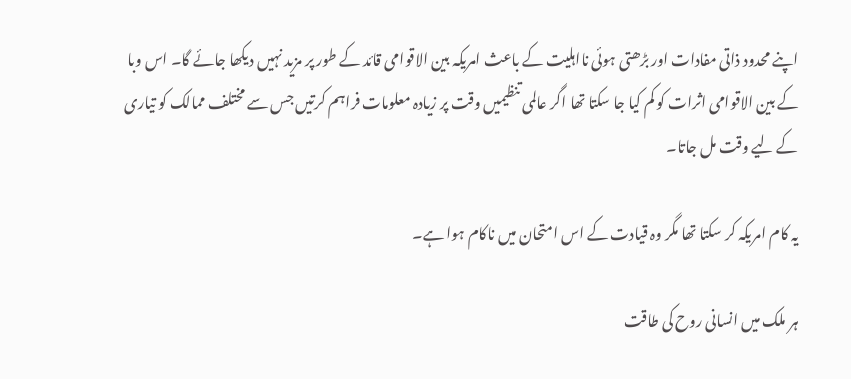اپنے محدود ذاتی مفادات اور بڑھتی ہوئی نااہلیت کے باعث امریکہ بین الاقوامی قائد کے طور پر مزید نہیں دیکھا جائے گا۔ اس وبا کے بین الاقوامی اثرات کو کم کیا جا سکتا تھا اگر عالمی تنظیمیں وقت پر زیادہ معلومات فراہم کرتیں جس سے مختلف ممالک کو تیاری کے لیے وقت مل جاتا۔

یہ کام امریکہ کر سکتا تھا مگر وہ قیادت کے اس امتحان میں ناکام ہوا ہے۔

ہر ملک میں انسانی روح کی طاقت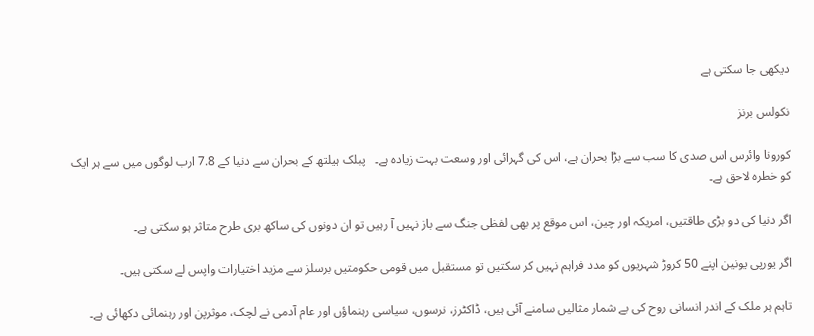دیکھی جا سکتی ہے

نکولس برنز

کورونا وائرس اس صدی کا سب سے بڑا بحران ہے، اس کی گہرائی اور وسعت بہت زیادہ ہے۔   پبلک ہیلتھ کے بحران سے دنیا کے 7.8 ارب لوگوں میں سے ہر ایک کو خطرہ لاحق ہے۔

اگر دنیا کی دو بڑی طاقتیں، امریکہ اور چین، اس موقع پر بھی لفظی جنگ سے باز نہیں آ رہیں تو ان دونوں کی ساکھ بری طرح متاثر ہو سکتی ہے۔

اگر یورپی یونین اپنے 50 کروڑ شہریوں کو مدد فراہم نہیں کر سکتیں تو مستقبل میں قومی حکومتیں برسلز سے مزید اختیارات واپس لے سکتی ہیں۔

تاہم ہر ملک کے اندر انسانی روح کی بے شمار مثالیں سامنے آئی ہیں، ڈاکٹرز، نرسوں، سیاسی رہنماؤں اور عام آدمی نے لچک، موثرپن اور رہنمائی دکھائی ہے۔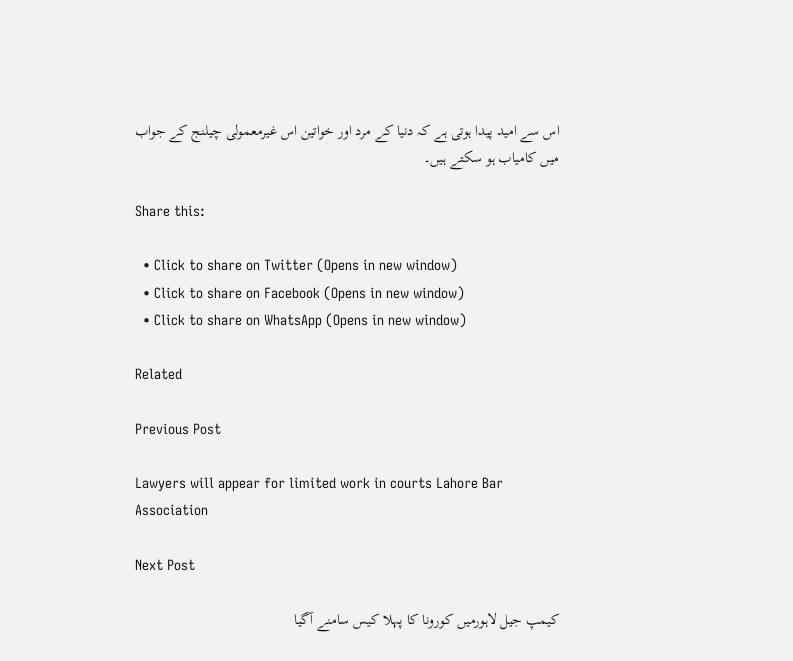اس سے امید پیدا ہوتی ہے کہ دنیا کے مرد اور خواتین اس غیرمعمولی چیلنج کے جواب میں کامیاب ہو سکتے ہیں۔

Share this:

  • Click to share on Twitter (Opens in new window)
  • Click to share on Facebook (Opens in new window)
  • Click to share on WhatsApp (Opens in new window)

Related

Previous Post

Lawyers will appear for limited work in courts Lahore Bar Association

Next Post

کیمپ جیل لاہورمیں کورونا کا پہلا کیس سامنے آگیا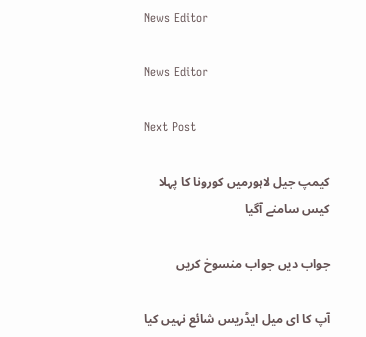News Editor

News Editor

Next Post

کیمپ جیل لاہورمیں کورونا کا پہلا کیس سامنے آگیا

جواب دیں جواب منسوخ کریں

آپ کا ای میل ایڈریس شائع نہیں کیا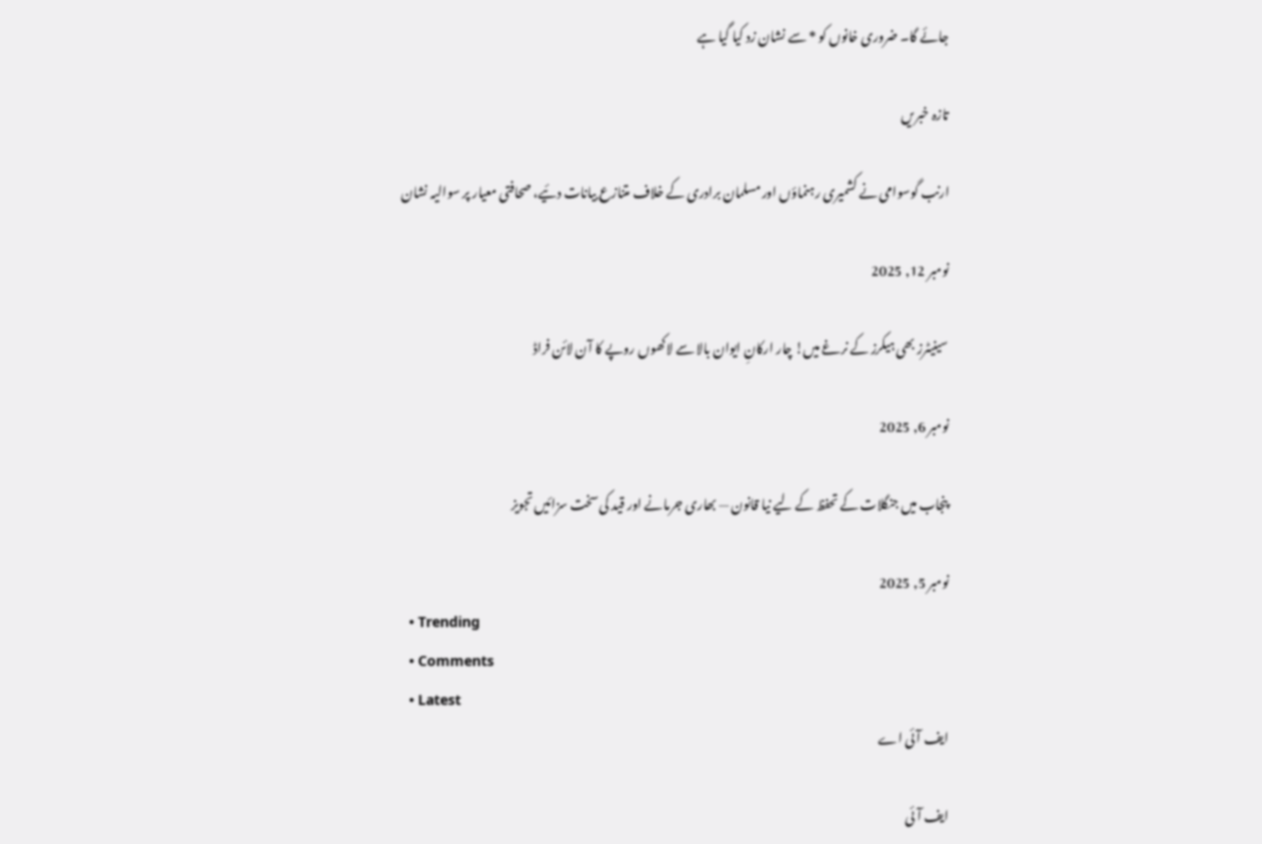جائے گا۔ ضروری خانوں کو * سے نشان زد کیا گیا ہے

تازہ خبریں

ارنب گوسوامی نے کشمیری رہنماؤں اور مسلمان برادری کے خلاف متنازع بیانات دئیے، صحافتی معیار پر سوالیہ نشان

نومبر 12, 2025

سینیٹرز بھی ہیکرز کے نرغے میں! چار ارکانِ ایوان بالا سے لاکھوں روپے کا آن لائن فراڈ

نومبر 6, 2025

پنجاب میں جنگلات کے تحفظ کے لیے نیا قانون — بھاری جرمانے اور قید کی سخت سزائیں تجویز

نومبر 5, 2025
  • Trending
  • Comments
  • Latest
ایف آئی اے

ایف آئی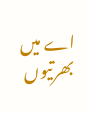اے میں بھرتیوں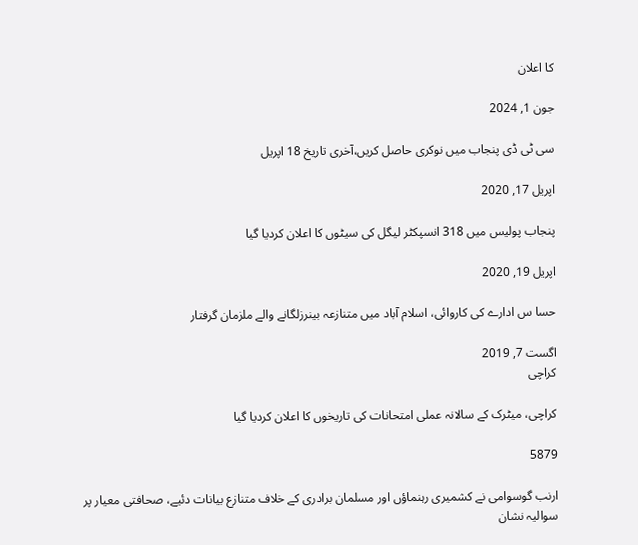کا اعلان

جون 1, 2024

سی ٹی ڈی پنجاب میں نوکری حاصل کریں،آخری تاریخ 18 اپریل

اپریل 17, 2020

پنجاب پولیس میں 318 انسپکٹر لیگل کی سیٹوں کا اعلان کردیا گیا

اپریل 19, 2020

حسا س ادارے کی کاروائی، اسلام آباد میں متنازعہ بینرزلگانے والے ملزمان گرفتار

اگست 7, 2019
کراچی

کراچی، میٹرک کے سالانہ عملی امتحانات کی تاریخوں کا اعلان کردیا گیا

5879

ارنب گوسوامی نے کشمیری رہنماؤں اور مسلمان برادری کے خلاف متنازع بیانات دئیے، صحافتی معیار پر سوالیہ نشان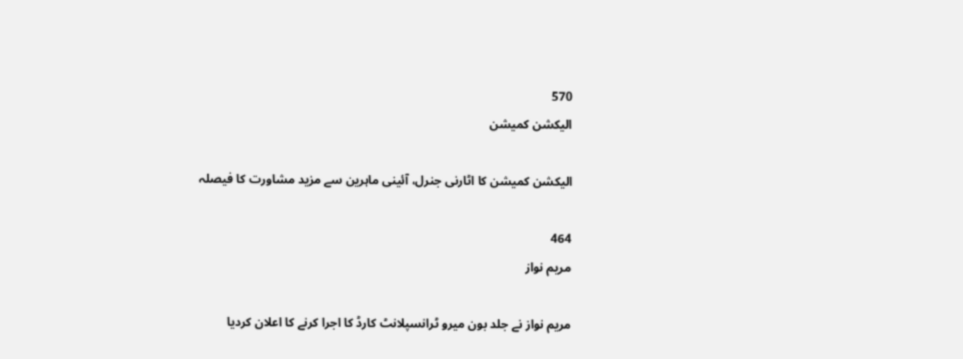570
الیکشن کمیشن

الیکشن کمیشن کا اٹارنی جنرل، آئینی ماہرین سے مزید مشاورت کا فیصلہ

464
مریم نواز

مریم نواز نے جلد بون میرو ٹرانسپلانٹ کارڈ کا اجرا کرنے کا اعلان کردیا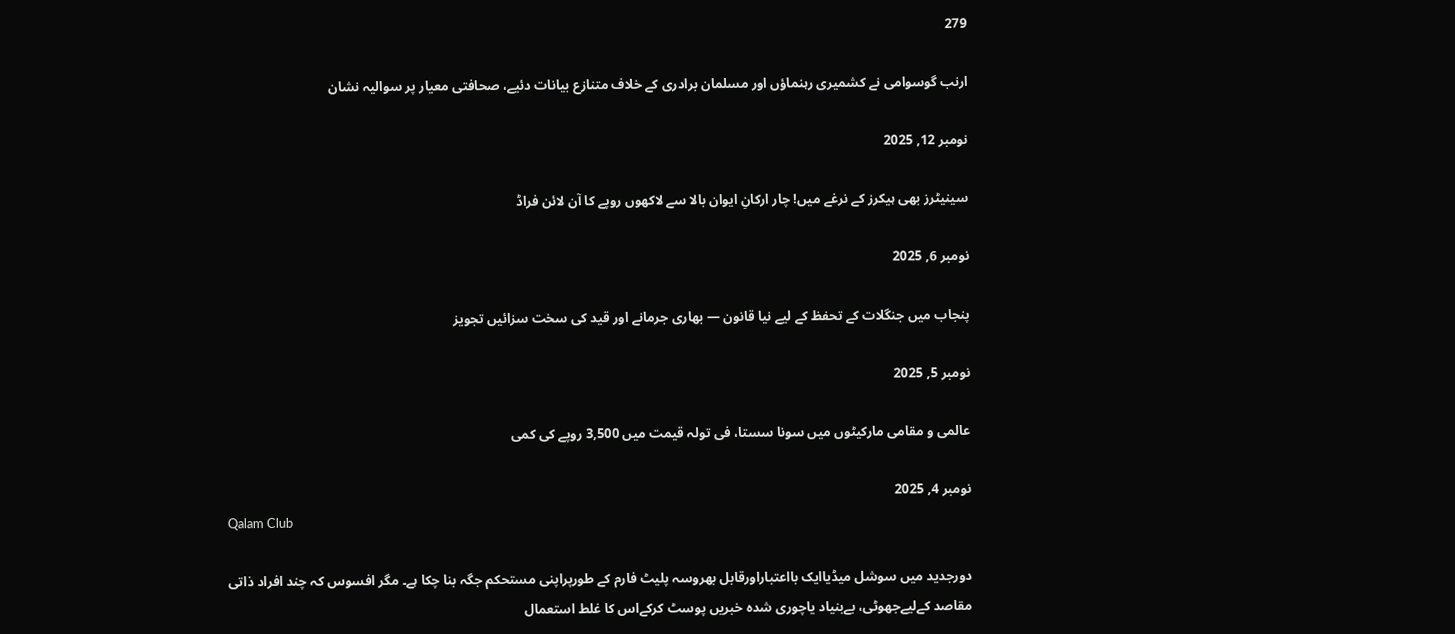279

ارنب گوسوامی نے کشمیری رہنماؤں اور مسلمان برادری کے خلاف متنازع بیانات دئیے، صحافتی معیار پر سوالیہ نشان

نومبر 12, 2025

سینیٹرز بھی ہیکرز کے نرغے میں! چار ارکانِ ایوان بالا سے لاکھوں روپے کا آن لائن فراڈ

نومبر 6, 2025

پنجاب میں جنگلات کے تحفظ کے لیے نیا قانون — بھاری جرمانے اور قید کی سخت سزائیں تجویز

نومبر 5, 2025

عالمی و مقامی مارکیٹوں میں سونا سستا، فی تولہ قیمت میں 3,500 روپے کی کمی

نومبر 4, 2025
Qalam Club

دورجدید میں سوشل میڈیاایک بااعتباراورقابل بھروسہ پلیٹ فارم کے طورپراپنی مستحکم جگہ بنا چکا ہے۔ مگر افسوس کہ چند افراد ذاتی مقاصد کےلیےجھوٹی، بےبنیاد یاچوری شدہ خبریں پوسٹ کرکےاس کا غلط استعمال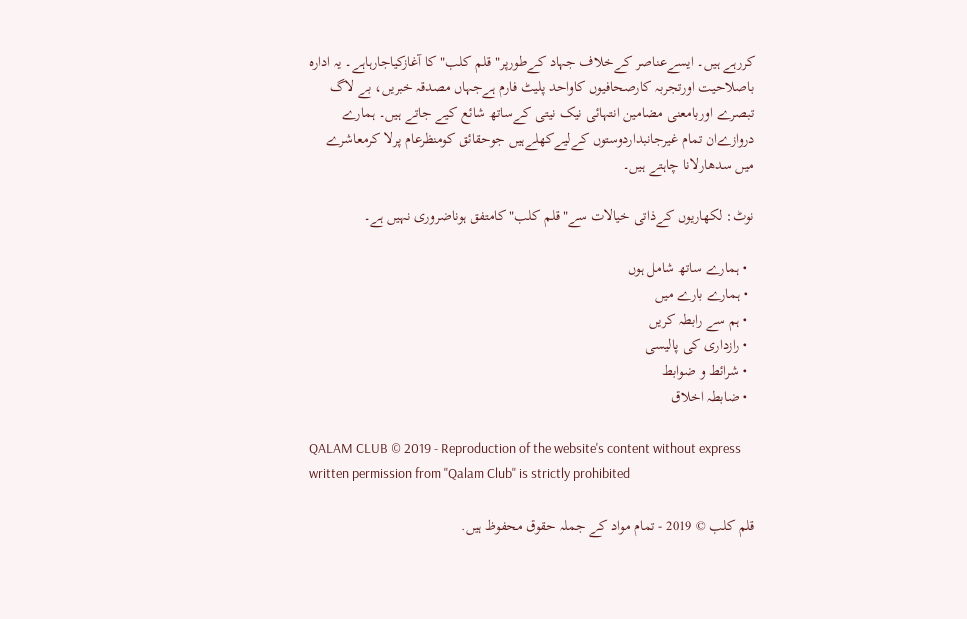کررہے ہیں۔ ایسےعناصر کےخلاف جہاد کےطورپر" قلم کلب" کا آغازکیاجارہاہے۔ یہ ادارہ باصلاحیت اورتجربہ کارصحافیوں کاواحد پلیٹ فارم ہےجہاں مصدقہ خبریں، بے لاگ تبصرے اوربامعنی مضامین انتہائی نیک نیتی کےساتھ شائع کیے جاتے ہیں۔ ہمارے دروازےان تمام غیرجانبداردوستوں کےلیےکھلےہیں جوحقائق کومنظرعام پرلا کرمعاشرے میں سدھارلانا چاہتے ہیں۔

نوٹ: لکھاریوں کےذاتی خیالات سے"قلم کلب"کامتفق ہوناضروری نہیں ہے۔

  • ہمارے ساتھ شامل ہوں
  • ہمارے بارے میں
  • ہم سے رابطہ کریں
  • رازداری کی پالیسی
  • شرائط و ضوابط
  • ضابطہ اخلاق

QALAM CLUB © 2019 - Reproduction of the website's content without express written permission from "Qalam Club" is strictly prohibited

قلم کلب © 2019 - تمام مواد کے جملہ حقوق محفوظ ہیں.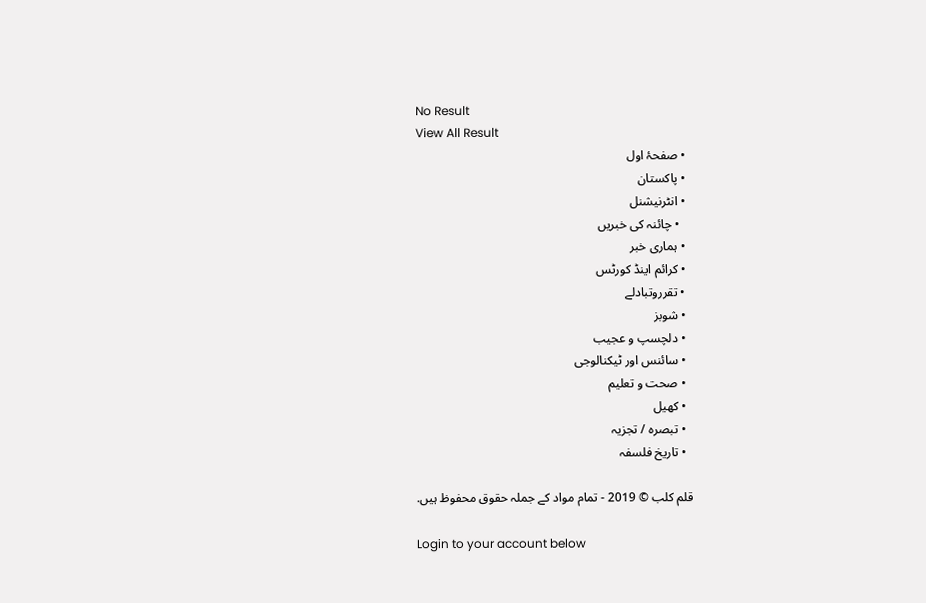No Result
View All Result
  • صفحۂ اول
  • پاکستان
  • انٹرنیشنل
    • چائنہ کی خبریں
  • ہماری خبر
  • کرائم اینڈ کورٹس
  • تقرروتبادلے
  • شوبز
  • دلچسپ و عجیب
  • سائنس اور ٹیکنالوجی
  • صحت و تعلیم
  • کھیل
  • تبصرہ / تجزیہ
  • تاریخ فلسفہ

قلم کلب © 2019 - تمام مواد کے جملہ حقوق محفوظ ہیں.

Login to your account below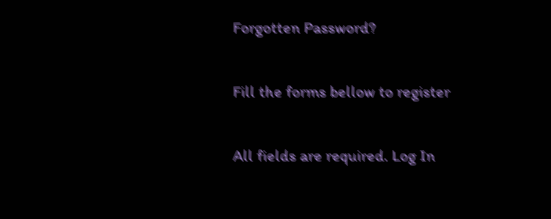Forgotten Password?

Fill the forms bellow to register

All fields are required. Log In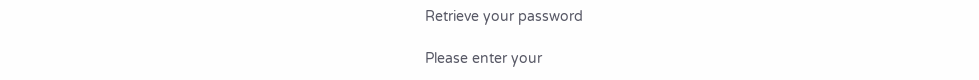Retrieve your password

Please enter your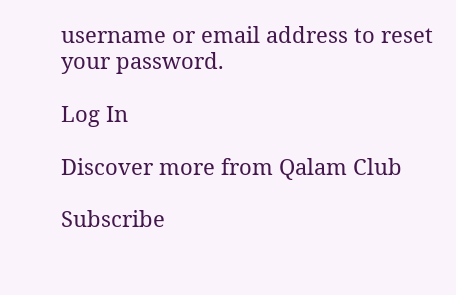username or email address to reset your password.

Log In

Discover more from Qalam Club

Subscribe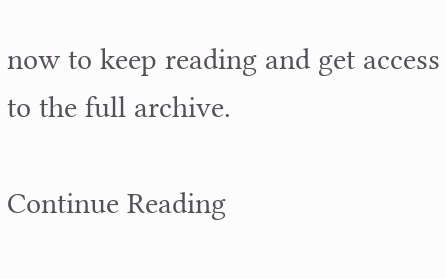now to keep reading and get access to the full archive.

Continue Reading